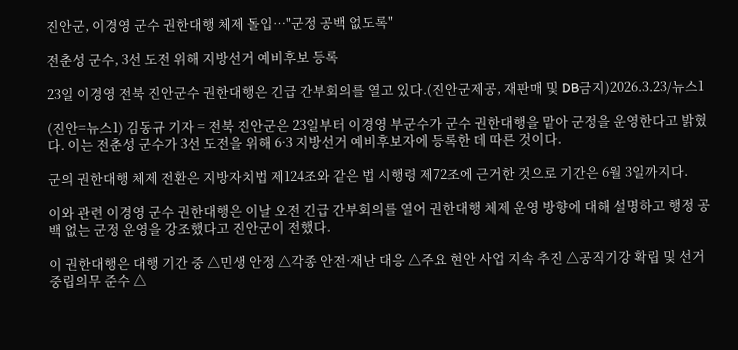진안군, 이경영 군수 권한대행 체제 돌입…"군정 공백 없도록"

전춘성 군수, 3선 도전 위해 지방선거 예비후보 등록

23일 이경영 전북 진안군수 권한대행은 긴급 간부회의를 열고 있다.(진안군제공, 재판매 및 DB금지)2026.3.23/뉴스1

(진안=뉴스1) 김동규 기자 = 전북 진안군은 23일부터 이경영 부군수가 군수 권한대행을 맡아 군정을 운영한다고 밝혔다. 이는 전춘성 군수가 3선 도전을 위해 6·3 지방선거 예비후보자에 등록한 데 따른 것이다.

군의 권한대행 체제 전환은 지방자치법 제124조와 같은 법 시행령 제72조에 근거한 것으로 기간은 6월 3일까지다.

이와 관련 이경영 군수 권한대행은 이날 오전 긴급 간부회의를 열어 권한대행 체제 운영 방향에 대해 설명하고 행정 공백 없는 군정 운영을 강조했다고 진안군이 전했다.

이 권한대행은 대행 기간 중 △민생 안정 △각종 안전·재난 대응 △주요 현안 사업 지속 추진 △공직기강 확립 및 선거 중립의무 준수 △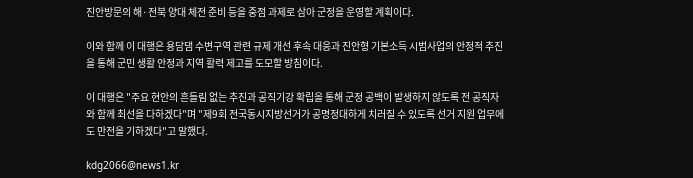진안방문의 해·전북 양대 체전 준비 등을 중점 과제로 삼아 군정을 운영할 계획이다.

이와 함께 이 대행은 용담댐 수변구역 관련 규제 개선 후속 대응과 진안형 기본소득 시범사업의 안정적 추진을 통해 군민 생활 안정과 지역 활력 제고를 도모할 방침이다.

이 대행은 "주요 현안의 흔들림 없는 추진과 공직기강 확립을 통해 군정 공백이 발생하지 않도록 전 공직자와 함께 최선을 다하겠다"며 "제9회 전국동시지방선거가 공명정대하게 치러질 수 있도록 선거 지원 업무에도 만전을 기하겠다"고 말했다.

kdg2066@news1.kr